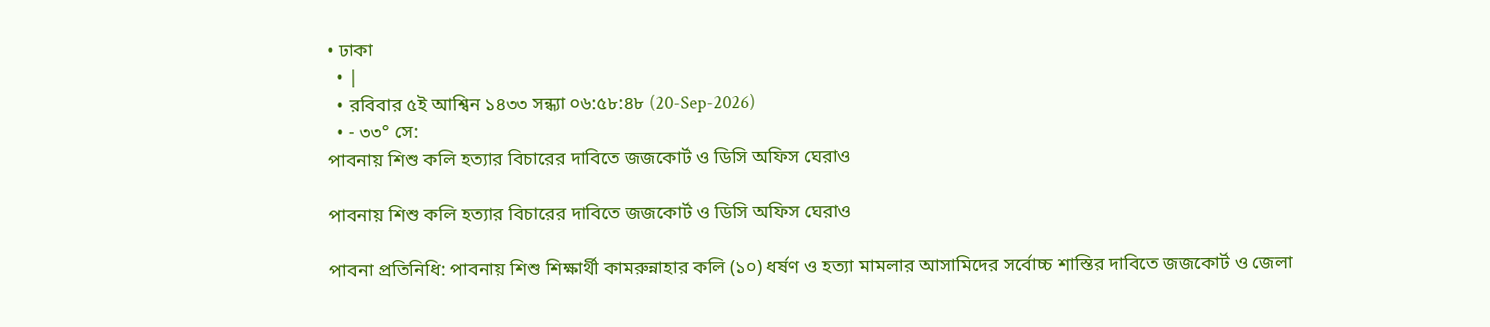• ঢাকা
  • |
  • রবিবার ৫ই আশ্বিন ১৪৩৩ সন্ধ্যা ০৬:৫৮:৪৮ (20-Sep-2026)
  • - ৩৩° সে:
পাবনায় শিশু কলি হত্যার বিচারের দাবিতে জজকোর্ট ও ডিসি অফিস ঘেরাও

পাবনায় শিশু কলি হত্যার বিচারের দাবিতে জজকোর্ট ও ডিসি অফিস ঘেরাও

পাবনা প্রতিনিধি: পাবনায় শিশু শিক্ষার্থী কামরুন্নাহার কলি (১০) ধর্ষণ ও হত্যা মামলার আসামিদের সর্বোচ্চ শাস্তির দাবিতে জজকোর্ট ও জেলা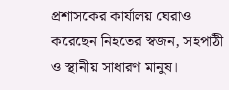প্রশাসকের কার্যালয় ঘেরাও করেছেন নিহতের স্বজন, সহপাঠী ও স্থানীয় সাধারণ মানুষ।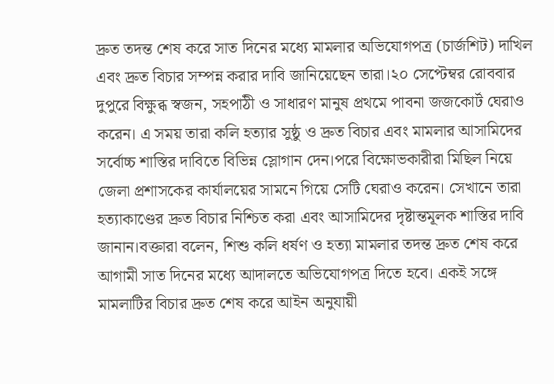দ্রুত তদন্ত শেষ করে সাত দিনের মধ্যে মামলার অভিযোগপত্র (চার্জশিট) দাখিল এবং দ্রুত বিচার সম্পন্ন করার দাবি জানিয়েছেন তারা।২০ সেপ্টেম্বর রোববার দুপুরে বিক্ষুব্ধ স্বজন, সহপাঠী ও সাধারণ মানুষ প্রথমে পাবনা জজকোর্ট ঘেরাও করেন। এ সময় তারা কলি হত্যার সুষ্ঠু ও দ্রুত বিচার এবং মামলার আসামিদের সর্বোচ্চ শাস্তির দাবিতে বিভিন্ন স্লোগান দেন।পরে বিক্ষোভকারীরা মিছিল নিয়ে জেলা প্রশাসকের কার্যালয়ের সামনে গিয়ে সেটি ঘেরাও করেন। সেখানে তারা হত্যাকাণ্ডের দ্রুত বিচার নিশ্চিত করা এবং আসামিদের দৃষ্টান্তমূলক শাস্তির দাবি জানান।বক্তারা বলেন, শিশু কলি ধর্ষণ ও হত্যা মামলার তদন্ত দ্রুত শেষ করে আগামী সাত দিনের মধ্যে আদালতে অভিযোগপত্র দিতে হবে। একই সঙ্গে মামলাটির বিচার দ্রুত শেষ করে আইন অনুযায়ী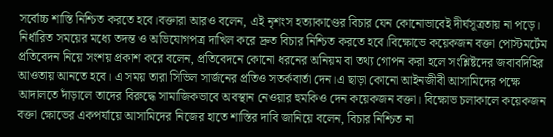সর্বোচ্চ শাস্তি নিশ্চিত করতে হবে।বক্তারা আরও বলেন, এই নৃশংস হত্যাকাণ্ডের বিচার যেন কোনোভাবেই দীর্ঘসূত্রতায় না পড়ে। নির্ধারিত সময়ের মধ্যে তদন্ত ও অভিযোগপত্র দাখিল করে দ্রুত বিচার নিশ্চিত করতে হবে।বিক্ষোভে কয়েকজন বক্তা পোস্টমর্টেম প্রতিবেদন নিয়ে সংশয় প্রকাশ করে বলেন, প্রতিবেদনে কোনো ধরনের অনিয়ম বা তথ্য গোপন করা হলে সংশ্লিষ্টদের জবাবদিহির আওতায় আনতে হবে। এ সময় তারা সিভিল সার্জনের প্রতিও সতর্কবার্তা দেন।এ ছাড়া কোনো আইনজীবী আসামিদের পক্ষে আদালতে দাঁড়ালে তাদের বিরুদ্ধে সামাজিকভাবে অবস্থান নেওয়ার হুমকিও দেন কয়েকজন বক্তা। বিক্ষোভ চলাকালে কয়েকজন বক্তা ক্ষোভের একপর্যায়ে আসামিদের নিজের হাতে শাস্তির দাবি জানিয়ে বলেন, বিচার নিশ্চিত না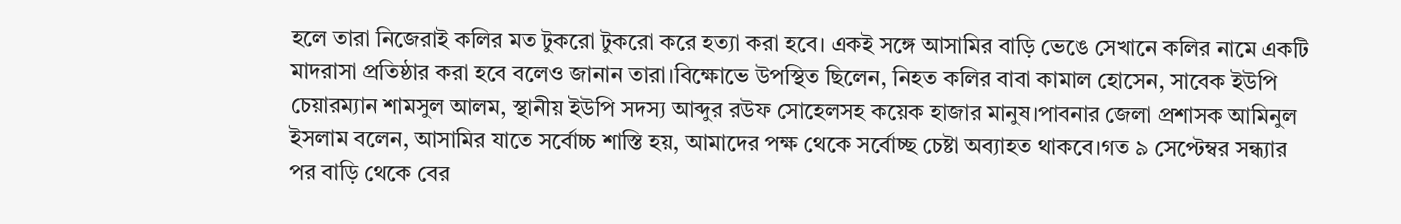হলে তারা নিজেরাই কলির মত টুকরো টুকরো করে হত্যা করা হবে। একই সঙ্গে আসামির বাড়ি ভেঙে সেখানে কলির নামে একটি মাদরাসা প্রতিষ্ঠার করা হবে বলেও জানান তারা।বিক্ষোভে উপস্থিত ছিলেন, নিহত কলির বাবা কামাল হোসেন, সাবেক ইউপি চেয়ারম্যান শামসুল আলম, স্থানীয় ইউপি সদস্য আব্দুর রউফ সোহেলসহ কয়েক হাজার মানুষ।পাবনার জেলা প্রশাসক আমিনুল ইসলাম বলেন, আসামির যাতে সর্বোচ্চ শাস্তি হয়, আমাদের পক্ষ থেকে সর্বোচ্ছ চেষ্টা অব্যাহত থাকবে।গত ৯ সেপ্টেম্বর সন্ধ্যার পর বাড়ি থেকে বের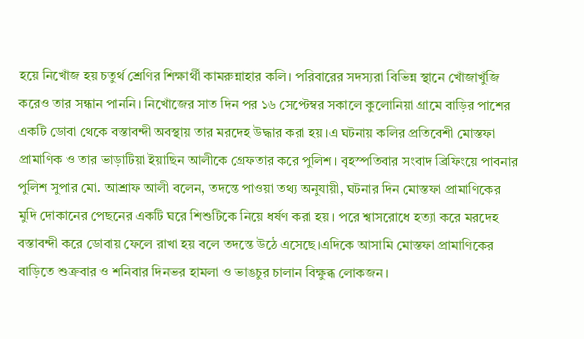হয়ে নিখোঁজ হয় চতুর্থ শ্রেণির শিক্ষার্থী কামরুন্নাহার কলি। পরিবারের সদস্যরা বিভিন্ন স্থানে খোঁজাখুঁজি করেও তার সন্ধান পাননি। নিখোঁজের সাত দিন পর ১৬ সেপ্টেম্বর সকালে কুলোনিয়া গ্রামে বাড়ির পাশের একটি ডোবা থেকে বস্তাবন্দী অবস্থায় তার মরদেহ উদ্ধার করা হয়।এ ঘটনায় কলির প্রতিবেশী মোস্তফা প্রামাণিক ও তার ভাড়াটিয়া ইয়াছিন আলীকে গ্রেফতার করে পুলিশ। বৃহস্পতিবার সংবাদ ব্রিফিংয়ে পাবনার পুলিশ সুপার মো. আশ্রাফ আলী বলেন, তদন্তে পাওয়া তথ্য অনুযায়ী, ঘটনার দিন মোস্তফা প্রামাণিকের মুদি দোকানের পেছনের একটি ঘরে শিশুটিকে নিয়ে ধর্ষণ করা হয়। পরে শ্বাসরোধে হত্যা করে মরদেহ বস্তাবন্দী করে ডোবায় ফেলে রাখা হয় বলে তদন্তে উঠে এসেছে।এদিকে আসামি মোস্তফা প্রামাণিকের বাড়িতে শুক্রবার ও শনিবার দিনভর হামলা ও ভাঙচুর চালান বিক্ষুব্ধ লোকজন।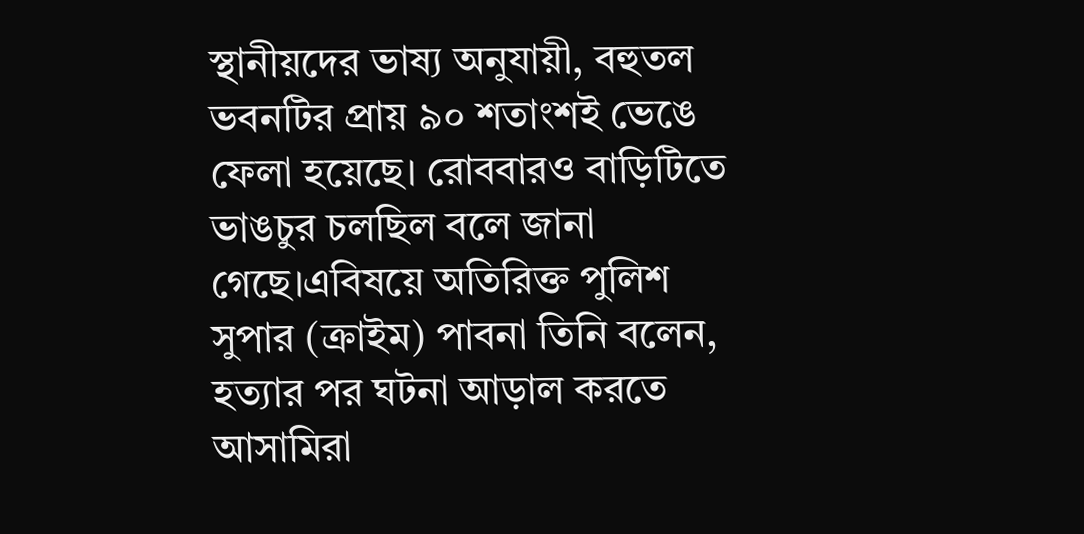স্থানীয়দের ভাষ্য অনুযায়ী, বহুতল ভবনটির প্রায় ৯০ শতাংশই ভেঙে ফেলা হয়েছে। রোববারও বাড়িটিতে ভাঙচুর চলছিল বলে জানা গেছে।এবিষয়ে অতিরিক্ত পুলিশ সুপার (ক্রাইম) পাবনা তিনি বলেন, হত্যার পর ঘটনা আড়াল করতে আসামিরা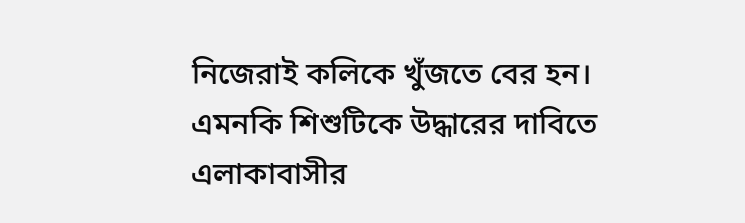নিজেরাই কলিকে খুঁজতে বের হন। এমনকি শিশুটিকে উদ্ধারের দাবিতে এলাকাবাসীর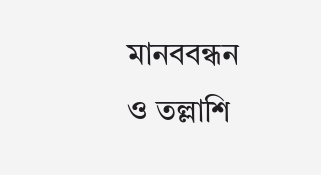মানববন্ধন ও তল্লাশি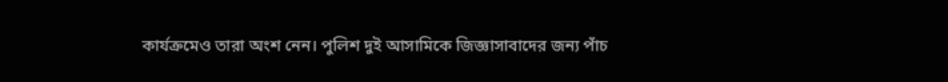কার্যক্রমেও তারা অংশ নেন। পুলিশ দুই আসামিকে জিজ্ঞাসাবাদের জন্য পাঁচ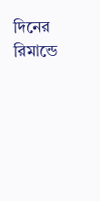দিনের রিমান্ডে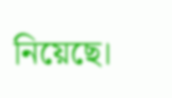নিয়েছে।